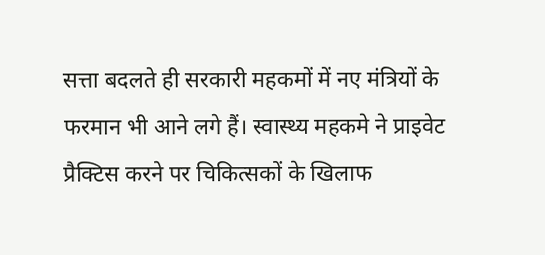सत्ता बदलते ही सरकारी महकमों में नए मंत्रियों के फरमान भी आने लगे हैं। स्वास्थ्य महकमे ने प्राइवेट प्रैक्टिस करने पर चिकित्सकों के खिलाफ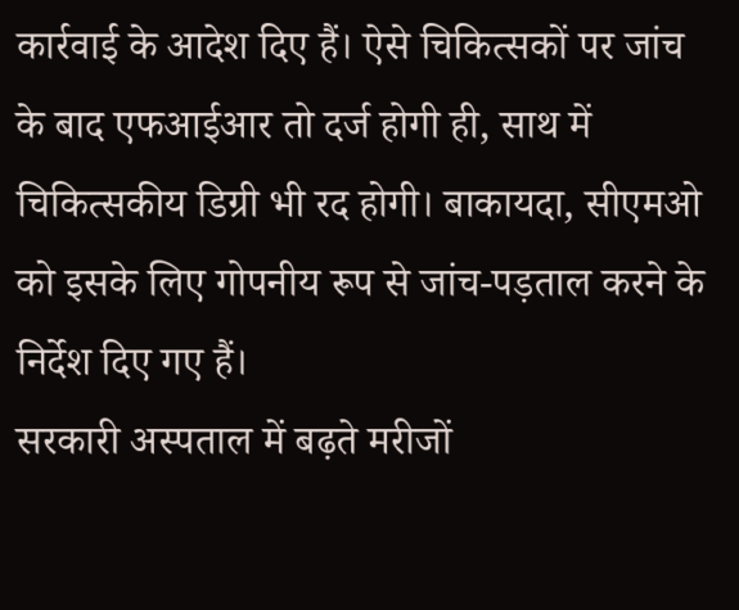कार्रवाई के आदेश दिए हैं। ऐसे चिकित्सकों पर जांच के बाद एफआईआर तो दर्ज होगी ही, साथ में चिकित्सकीय डिग्री भी रद होगी। बाकायदा, सीएमओ को इसके लिए गोपनीय रूप से जांच-पड़ताल करने के निर्देश दिए गए हैं।
सरकारी अस्पताल में बढ़ते मरीजों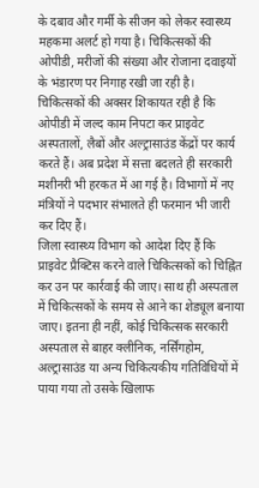के दबाव और गर्मी के सीजन को लेकर स्वास्थ्य महकमा अलर्ट हो गया है। चिकित्सकों की ओपीडी, मरीजों की संख्या और रोजाना दवाइयों के भंडारण पर निगाह रखी जा रही है। चिकित्सकों की अक्सर शिकायत रही है कि ओपीडी में जल्द काम निपटा कर प्राइवेट अस्पतालों, लैबों और अल्ट्रासाउंड केंद्रों पर कार्य करते हैं। अब प्रदेश में सत्ता बदलते ही सरकारी मशीनरी भी हरकत में आ गई है। विभागों में नए मंत्रियों ने पदभार संभालते ही फरमान भी जारी कर दिए हैं।
जिला स्वास्थ्य विभाग को आदेश दिए हैं कि प्राइवेट प्रैक्टिस करने वाले चिकित्सकों को चिह्नित कर उन पर कार्रवाई की जाए। साथ ही अस्पताल में चिकित्सकों के समय से आने का शेड्यूल बनाया जाए। इतना ही नहीं, कोई चिकित्सक सरकारी अस्पताल से बाहर क्लीनिक, नर्सिंगहोम, अल्ट्रासाउंड या अन्य चिकित्यकीय गतिविधियों में पाया गया तो उसके खिलाफ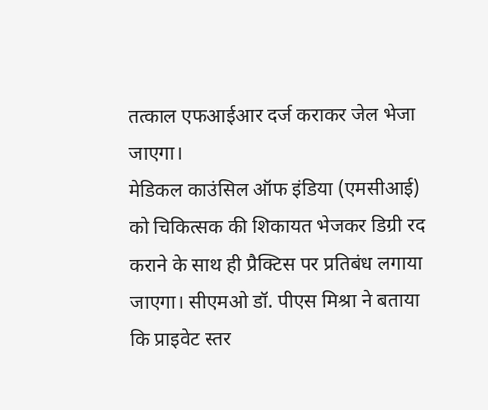तत्काल एफआईआर दर्ज कराकर जेल भेजा जाएगा।
मेडिकल काउंसिल ऑफ इंडिया (एमसीआई) को चिकित्सक की शिकायत भेजकर डिग्री रद कराने के साथ ही प्रैक्टिस पर प्रतिबंध लगाया जाएगा। सीएमओ डॉ. पीएस मिश्रा ने बताया कि प्राइवेट स्तर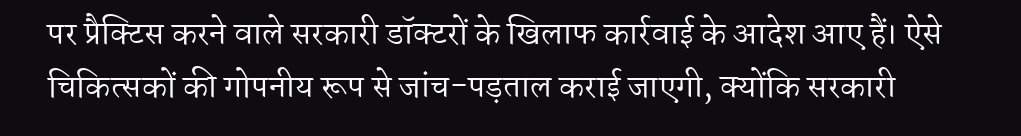पर प्रैक्टिस करने वाले सरकारी डॉक्टरों के खिलाफ कार्रवाई के आदेश आए हैं। ऐसे चिकित्सकों की गोपनीय रूप से जांच-पड़ताल कराई जाएगी, क्योंकि सरकारी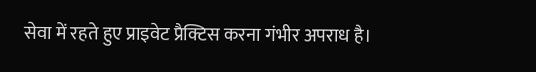सेवा में रहते हुए प्राइवेट प्रैक्टिस करना गंभीर अपराध है।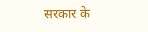सरकार के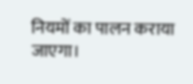नियमों का पालन कराया जाएगा।